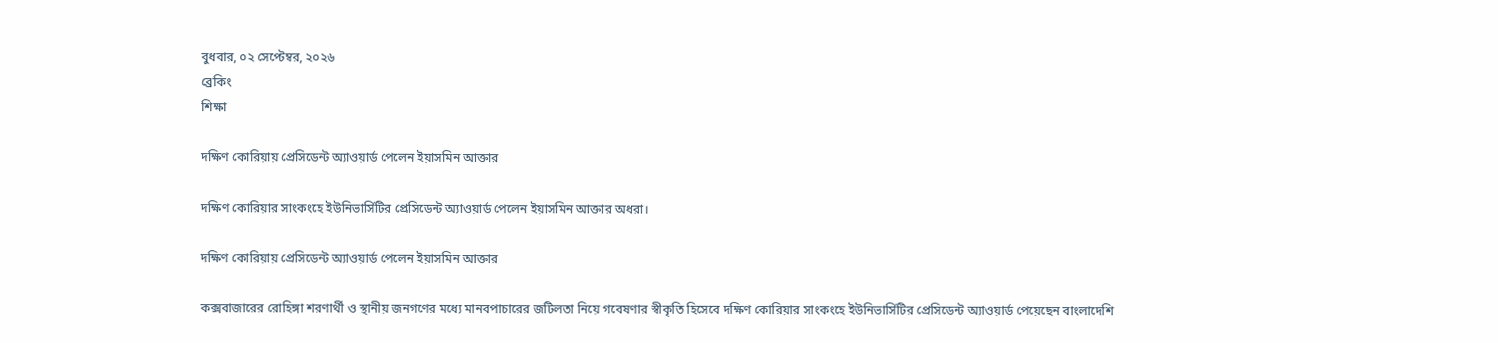বুধবার, ০২ সেপ্টেম্বর, ২০২৬
ব্রেকিং
শিক্ষা

দক্ষিণ কোরিয়ায় প্রেসিডেন্ট অ্যাওয়ার্ড পেলেন ইয়াসমিন আক্তার

দক্ষিণ কোরিয়ার সাংকংহে ইউনিভার্সিটির প্রেসিডেন্ট অ্যাওয়ার্ড পেলেন ইয়াসমিন আক্তার অধরা।

দক্ষিণ কোরিয়ায় প্রেসিডেন্ট অ্যাওয়ার্ড পেলেন ইয়াসমিন আক্তার

কক্সবাজারের রোহিঙ্গা শরণার্থী ও স্থানীয় জনগণের মধ্যে মানবপাচারের জটিলতা নিয়ে গবেষণার স্বীকৃতি হিসেবে দক্ষিণ কোরিয়ার সাংকংহে ইউনিভার্সিটির প্রেসিডেন্ট অ্যাওয়ার্ড পেয়েছেন বাংলাদেশি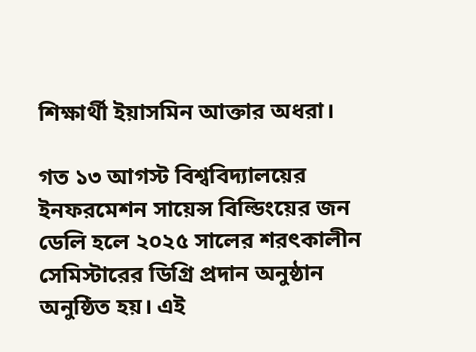শিক্ষার্থী ইয়াসমিন আক্তার অধরা।

গত ১৩ আগস্ট বিশ্ববিদ্যালয়ের ইনফরমেশন সায়েন্স বিল্ডিংয়ের জন ডেলি হলে ২০২৫ সালের শরৎকালীন সেমিস্টারের ডিগ্রি প্রদান অনুষ্ঠান অনুষ্ঠিত হয়। এই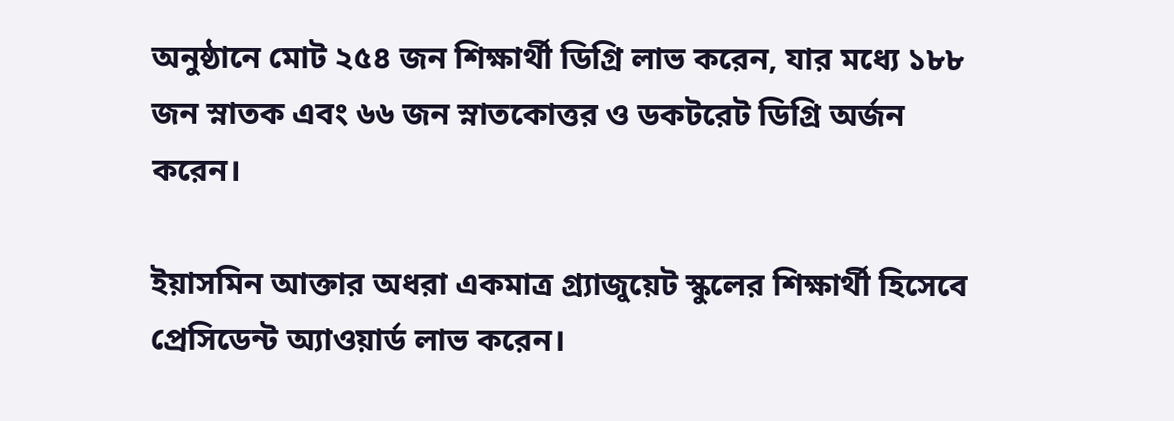অনুষ্ঠানে মোট ২৫৪ জন শিক্ষার্থী ডিগ্রি লাভ করেন, যার মধ্যে ১৮৮ জন স্নাতক এবং ৬৬ জন স্নাতকোত্তর ও ডকটরেট ডিগ্রি অর্জন করেন।

ইয়াসমিন আক্তার অধরা একমাত্র গ্র্যাজুয়েট স্কুলের শিক্ষার্থী হিসেবে প্রেসিডেন্ট অ্যাওয়ার্ড লাভ করেন।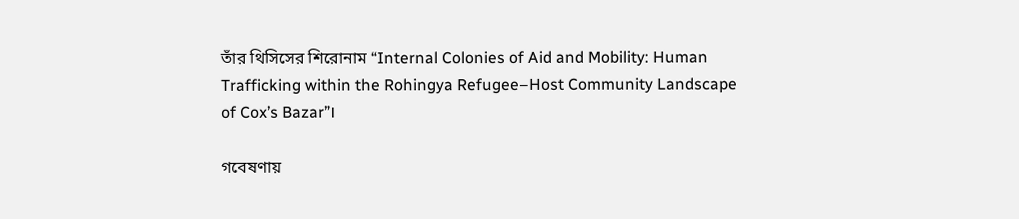তাঁর থিসিসের শিরোনাম “Internal Colonies of Aid and Mobility: Human Trafficking within the Rohingya Refugee–Host Community Landscape of Cox’s Bazar”।

গবেষণায়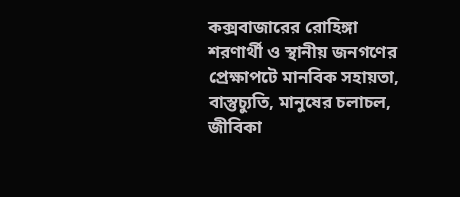কক্সবাজারের রোহিঙ্গা শরণার্থী ও স্থানীয় জনগণের প্রেক্ষাপটে মানবিক সহায়তা, বাস্তুচ্যুতি, মানুষের চলাচল, জীবিকা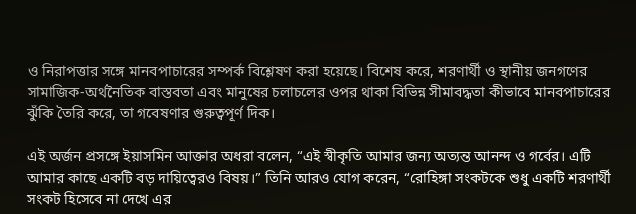ও নিরাপত্তার সঙ্গে মানবপাচারের সম্পর্ক বিশ্লেষণ করা হয়েছে। বিশেষ করে, শরণার্থী ও স্থানীয় জনগণের সামাজিক-অর্থনৈতিক বাস্তবতা এবং মানুষের চলাচলের ওপর থাকা বিভিন্ন সীমাবদ্ধতা কীভাবে মানবপাচারের ঝুঁকি তৈরি করে, তা গবেষণার গুরুত্বপূর্ণ দিক।

এই অর্জন প্রসঙ্গে ইয়াসমিন আক্তার অধরা বলেন, “এই স্বীকৃতি আমার জন্য অত্যন্ত আনন্দ ও গর্বের। এটি আমার কাছে একটি বড় দায়িত্বেরও বিষয়।” তিনি আরও যোগ করেন, “রোহিঙ্গা সংকটকে শুধু একটি শরণার্থী সংকট হিসেবে না দেখে এর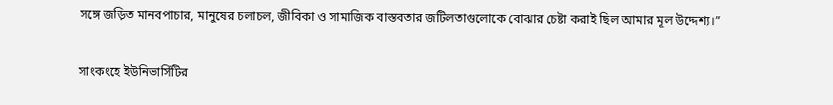সঙ্গে জড়িত মানবপাচার, মানুষের চলাচল, জীবিকা ও সামাজিক বাস্তবতার জটিলতাগুলোকে বোঝার চেষ্টা করাই ছিল আমার মূল উদ্দেশ্য।”

সাংকংহে ইউনিভার্সিটির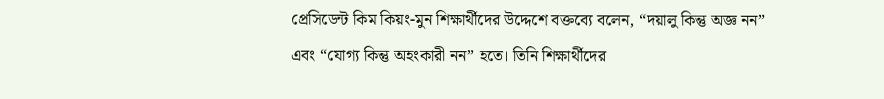প্রেসিডেন্ট কিম কিয়ং-মুন শিক্ষার্থীদের উদ্দেশে বক্তব্যে বলেন, “দয়ালু কিন্তু অজ্ঞ নন” এবং “যোগ্য কিন্তু অহংকারী নন” হতে। তিনি শিক্ষার্থীদের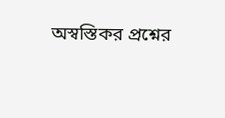অস্বস্তিকর প্রশ্নের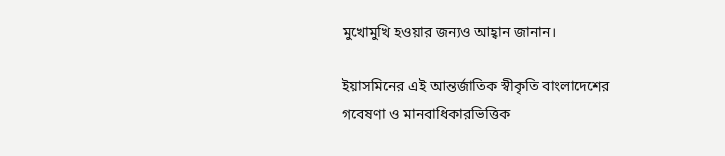মুখোমুখি হওয়ার জন্যও আহ্বান জানান।

ইয়াসমিনের এই আন্তর্জাতিক স্বীকৃতি বাংলাদেশের গবেষণা ও মানবাধিকারভিত্তিক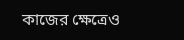কাজের ক্ষেত্রেও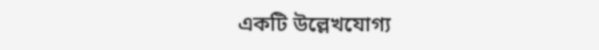একটি উল্লেখযোগ্য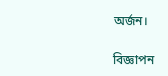অর্জন।

বিজ্ঞাপন